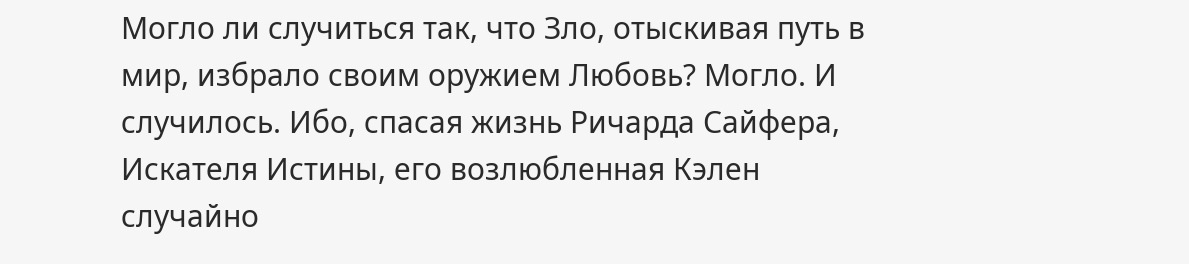Могло ли случиться так, что Зло, отыскивая путь в мир, избрало своим оружием Любовь? Могло. И случилось. Ибо, спасая жизнь Ричарда Сайфера, Искателя Истины, его возлюбленная Кэлен случайно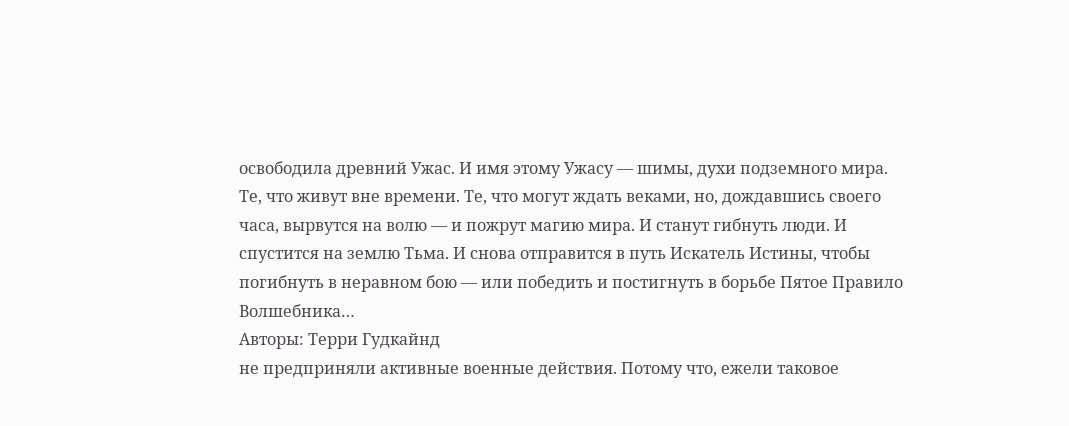освободила древний Ужас. И имя этому Ужасу — шимы, духи подземного мира. Те, что живут вне времени. Те, что могут ждать веками, но, дождавшись своего часа, вырвутся на волю — и пожрут магию мира. И станут гибнуть люди. И спустится на землю Тьма. И снова отправится в путь Искатель Истины, чтобы погибнуть в неравном бою — или победить и постигнуть в борьбе Пятое Правило Волшебника…
Авторы: Терри Гудкайнд
не предприняли активные военные действия. Потому что, ежели таковое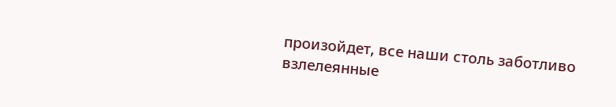произойдет, все наши столь заботливо взлелеянные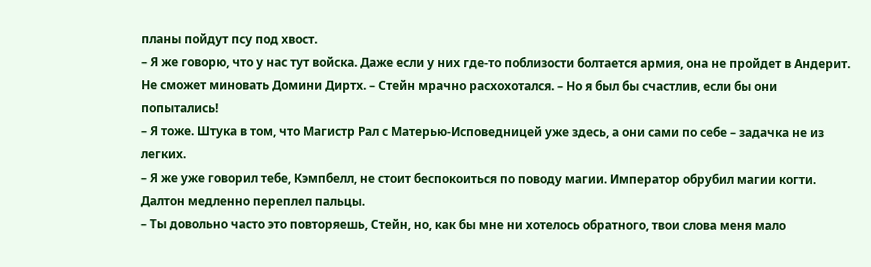планы пойдут псу под хвост.
– Я же говорю, что у нас тут войска. Даже если у них где-то поблизости болтается армия, она не пройдет в Андерит. Не сможет миновать Домини Диртх. – Стейн мрачно расхохотался. – Но я был бы счастлив, если бы они попытались!
– Я тоже. Штука в том, что Магистр Рал с Матерью-Исповедницей уже здесь, а они сами по себе – задачка не из легких.
– Я же уже говорил тебе, Кэмпбелл, не стоит беспокоиться по поводу магии. Император обрубил магии когти.
Далтон медленно переплел пальцы.
– Ты довольно часто это повторяешь, Стейн, но, как бы мне ни хотелось обратного, твои слова меня мало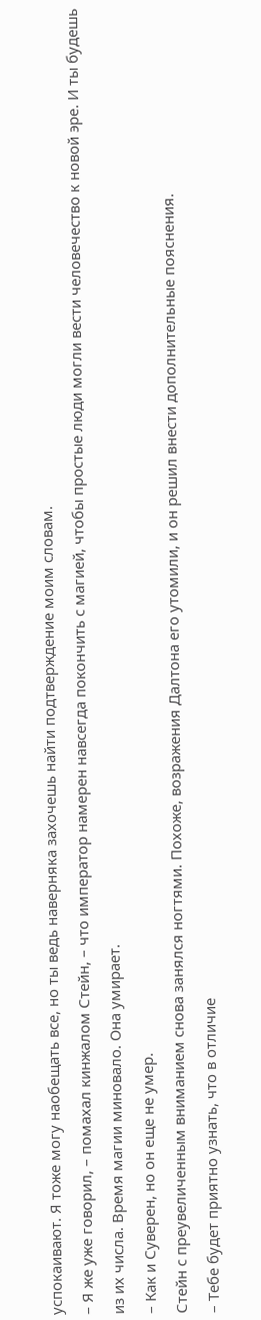успокаивают. Я тоже могу наобещать все, но ты ведь наверняка захочешь найти подтверждение моим словам.
– Я же уже говорил, – помахал кинжалом Стейн, – что император намерен навсегда покончить с магией, чтобы простые люди могли вести человечество к новой эре. И ты будешь из их числа. Время магии миновало. Она умирает.
– Как и Суверен, но он еще не умер.
Стейн с преувеличенным вниманием снова занялся ногтями. Похоже, возражения Далтона его утомили, и он решил внести дополнительные пояснения.
– Тебе будет приятно узнать, что в отличие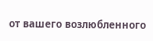от вашего возлюбленного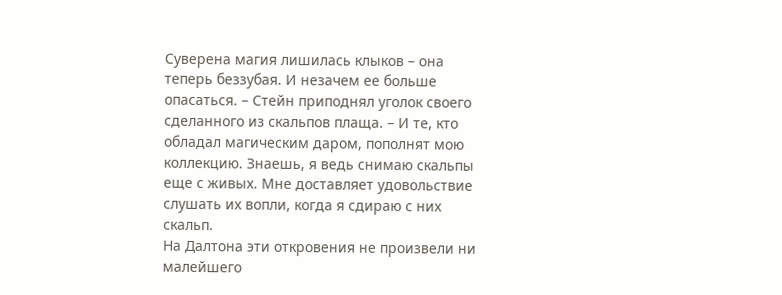Суверена магия лишилась клыков – она теперь беззубая. И незачем ее больше опасаться. – Стейн приподнял уголок своего сделанного из скальпов плаща. – И те, кто обладал магическим даром, пополнят мою коллекцию. Знаешь, я ведь снимаю скальпы еще с живых. Мне доставляет удовольствие слушать их вопли, когда я сдираю с них скальп.
На Далтона эти откровения не произвели ни малейшего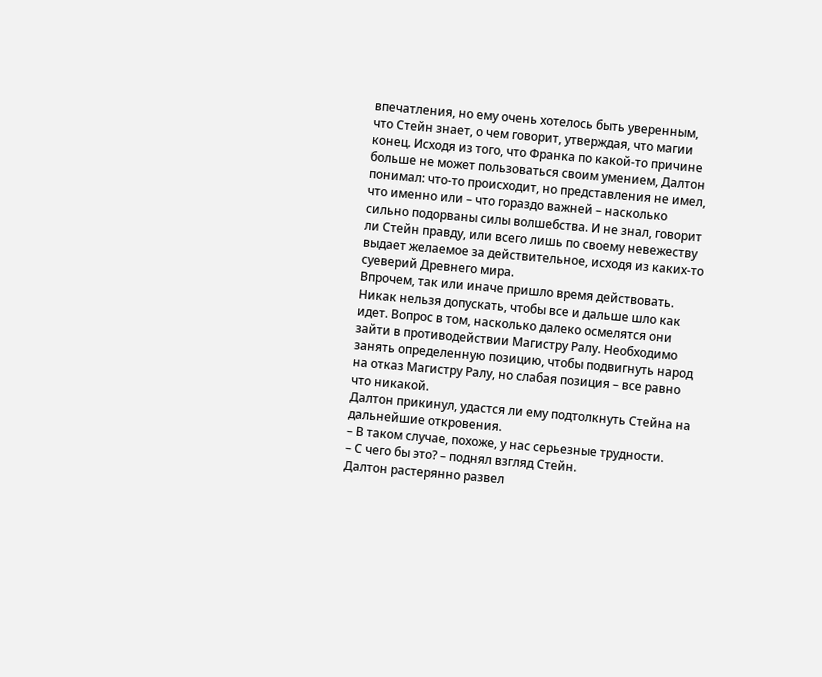впечатления, но ему очень хотелось быть уверенным, что Стейн знает, о чем говорит, утверждая, что магии конец. Исходя из того, что Франка по какой-то причине больше не может пользоваться своим умением, Далтон понимал: что-то происходит, но представления не имел, что именно или – что гораздо важней – насколько сильно подорваны силы волшебства. И не знал, говорит ли Стейн правду, или всего лишь по своему невежеству выдает желаемое за действительное, исходя из каких-то суеверий Древнего мира.
Впрочем, так или иначе пришло время действовать. Никак нельзя допускать, чтобы все и дальше шло как идет. Вопрос в том, насколько далеко осмелятся они зайти в противодействии Магистру Ралу. Необходимо занять определенную позицию, чтобы подвигнуть народ на отказ Магистру Ралу, но слабая позиция – все равно что никакой.
Далтон прикинул, удастся ли ему подтолкнуть Стейна на дальнейшие откровения.
– В таком случае, похоже, у нас серьезные трудности.
– С чего бы это? – поднял взгляд Стейн.
Далтон растерянно развел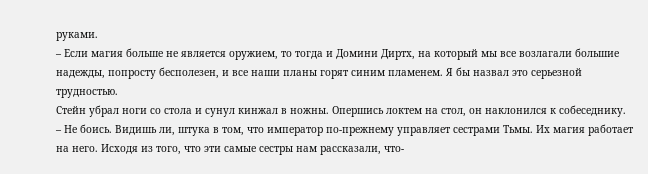руками.
– Если магия больше не является оружием, то тогда и Домини Диртх, на который мы все возлагали большие надежды, попросту бесполезен, и все наши планы горят синим пламенем. Я бы назвал это серьезной трудностью.
Стейн убрал ноги со стола и сунул кинжал в ножны. Опершись локтем на стол, он наклонился к собеседнику.
– Не боись. Видишь ли, штука в том, что император по-прежнему управляет сестрами Тьмы. Их магия работает на него. Исходя из того, что эти самые сестры нам рассказали, что-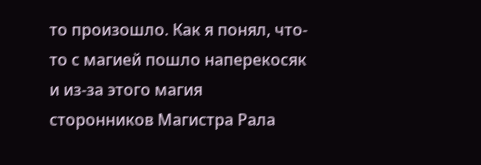то произошло. Как я понял, что-то с магией пошло наперекосяк и из-за этого магия сторонников Магистра Рала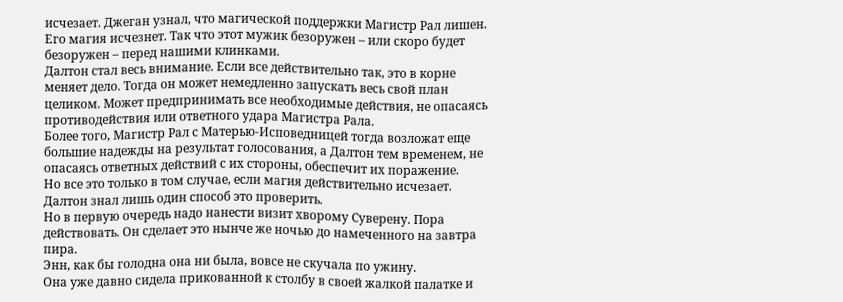исчезает. Джеган узнал, что магической поддержки Магистр Рал лишен. Его магия исчезнет. Так что этот мужик безоружен – или скоро будет безоружен – перед нашими клинками.
Далтон стал весь внимание. Если все действительно так, это в корне меняет дело. Тогда он может немедленно запускать весь свой план целиком. Может предпринимать все необходимые действия, не опасаясь противодействия или ответного удара Магистра Рала.
Более того, Магистр Рал с Матерью-Исповедницей тогда возложат еще большие надежды на результат голосования, а Далтон тем временем, не опасаясь ответных действий с их стороны, обеспечит их поражение.
Но все это только в том случае, если магия действительно исчезает.
Далтон знал лишь один способ это проверить.
Но в первую очередь надо нанести визит хворому Суверену. Пора действовать. Он сделает это нынче же ночью до намеченного на завтра пира.
Энн, как бы голодна она ни была, вовсе не скучала по ужину.
Она уже давно сидела прикованной к столбу в своей жалкой палатке и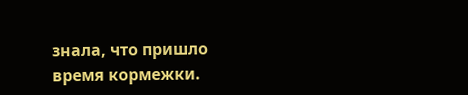знала, что пришло время кормежки.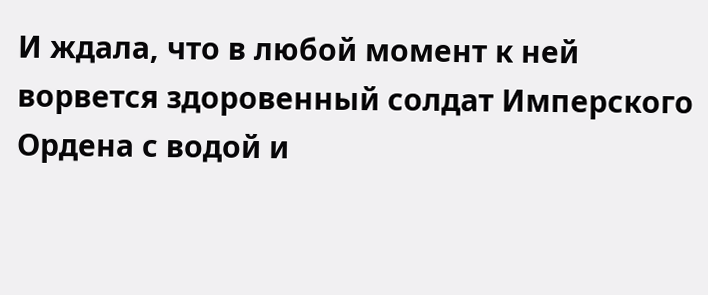И ждала, что в любой момент к ней ворвется здоровенный солдат Имперского Ордена с водой и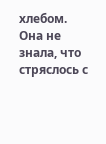хлебом. Она не знала, что стряслось с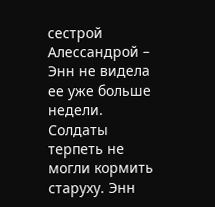сестрой Алессандрой – Энн не видела ее уже больше недели.
Солдаты терпеть не могли кормить старуху. Энн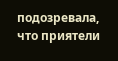подозревала, что приятели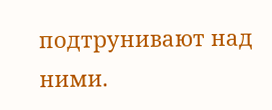подтрунивают над ними.